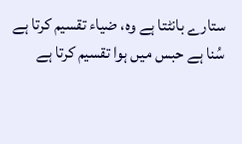ستارے بانٹتا ہے وہ، ضیاء تقسیم کرتا ہے
سُنا ہے حبس میں ہوا تقسیم کرتا ہے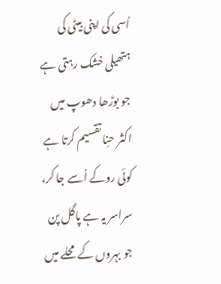اُسی کی اپنی بیٹی کی ہتھیلی خشک رہتی ہے
جو بوڑھا دھوپ میں اکثر حنِا تقسیم کرتا ہے
کوئی روکے اُسے جا کر، سراسر یہ ہے پاگل پن
جو بہروں کے محلے میں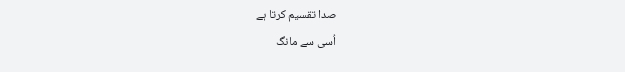صدا تقسیم کرتا ہے
اُسی سے مانگ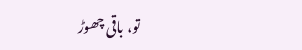تو، باقی چھوڑ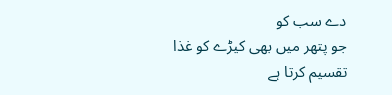دے سب کو
جو پتھر میں بھی کیڑے کو غذا تقسیم کرتا ہے